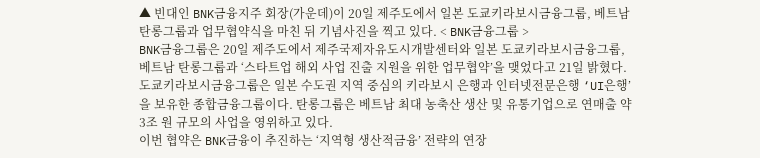▲ 빈대인 BNK금융지주 회장(가운데)이 20일 제주도에서 일본 도쿄키라보시금융그룹, 베트남 탄롱그룹과 업무협약식을 마친 뒤 기념사진을 찍고 있다. < BNK금융그룹 >
BNK금융그룹은 20일 제주도에서 제주국제자유도시개발센터와 일본 도쿄키라보시금융그룹, 베트남 탄롱그룹과 ‘스타트업 해외 사업 진출 지원을 위한 업무협약’을 맺었다고 21일 밝혔다.
도쿄키라보시금융그룹은 일본 수도권 지역 중심의 키라보시 은행과 인터넷전문은행 ‘UI은행’을 보유한 종합금융그룹이다. 탄롱그룹은 베트남 최대 농축산 생산 및 유통기업으로 연매출 약 3조 원 규모의 사업을 영위하고 있다.
이번 협약은 BNK금융이 추진하는 ‘지역형 생산적금융’ 전략의 연장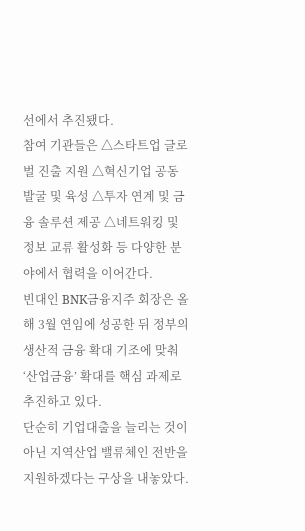선에서 추진됐다.
참여 기관들은 △스타트업 글로벌 진출 지원 △혁신기업 공동 발굴 및 육성 △투자 연계 및 금융 솔루션 제공 △네트워킹 및 정보 교류 활성화 등 다양한 분야에서 협력을 이어간다.
빈대인 BNK금융지주 회장은 올해 3월 연임에 성공한 뒤 정부의 생산적 금융 확대 기조에 맞춰 ‘산업금융’ 확대를 핵심 과제로 추진하고 있다.
단순히 기업대출을 늘리는 것이 아닌 지역산업 밸류체인 전반을 지원하겠다는 구상을 내놓았다.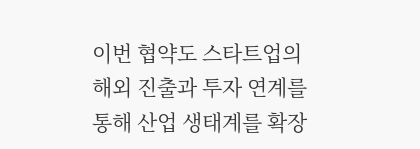이번 협약도 스타트업의 해외 진출과 투자 연계를 통해 산업 생태계를 확장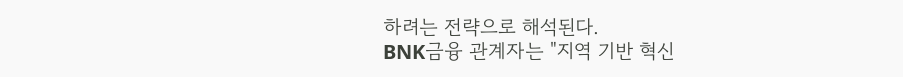하려는 전략으로 해석된다.
BNK금융 관계자는 "지역 기반 혁신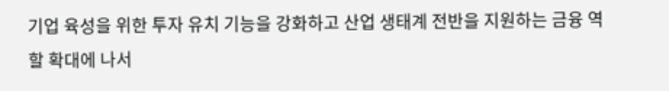기업 육성을 위한 투자 유치 기능을 강화하고 산업 생태계 전반을 지원하는 금융 역할 확대에 나서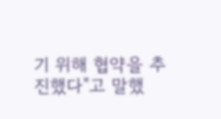기 위해 협약을 추진했다"고 말했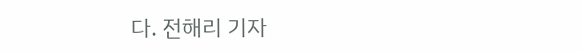다. 전해리 기자